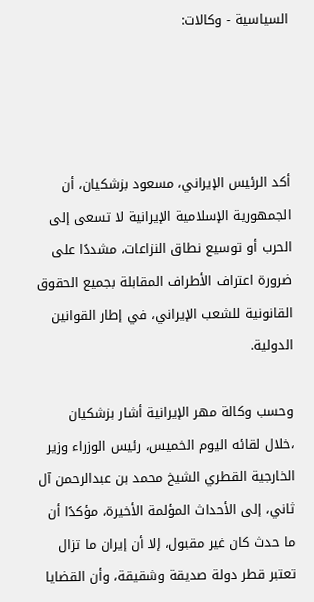السياسية - وكالات:




أكد الرئيس الإيراني، مسعود بزشكيان، أن الجمهورية الإسلامية الإيرانية لا تسعى إلى الحرب أو توسيع نطاق النزاعات، مشددًا على ضرورة اعتراف الأطراف المقابلة بجميع الحقوق القانونية للشعب الإيراني، في إطار القوانين الدولية.

وحسب وكالة مهر الإيرانية أشار بزشكيان ،خلال لقائه اليوم الخميس، رئيس الوزراء وزير الخارجية القطري الشيخ محمد بن عبدالرحمن آل ثاني، إلى الأحداث المؤلمة الأخيرة، مؤكدًا أن ما حدث كان غير مقبول، إلا أن إيران ما تزال تعتبر قطر دولة صديقة وشقيقة، وأن القضايا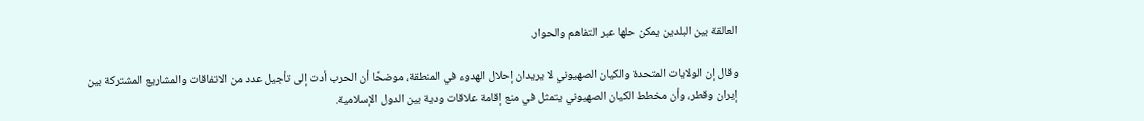العالقة بين البلدين يمكن حلها عبر التفاهم والحوار.

وقال إن الولايات المتحدة والكيان الصهيوني لا يريدان إحلال الهدوء في المنطقة، موضحًا أن الحرب أدت إلى تأجيل عدد من الاتفاقات والمشاريع المشتركة بين إيران وقطر، وأن مخطط الكيان الصهيوني يتمثل في منع إقامة علاقات ودية بين الدول الإسلامية.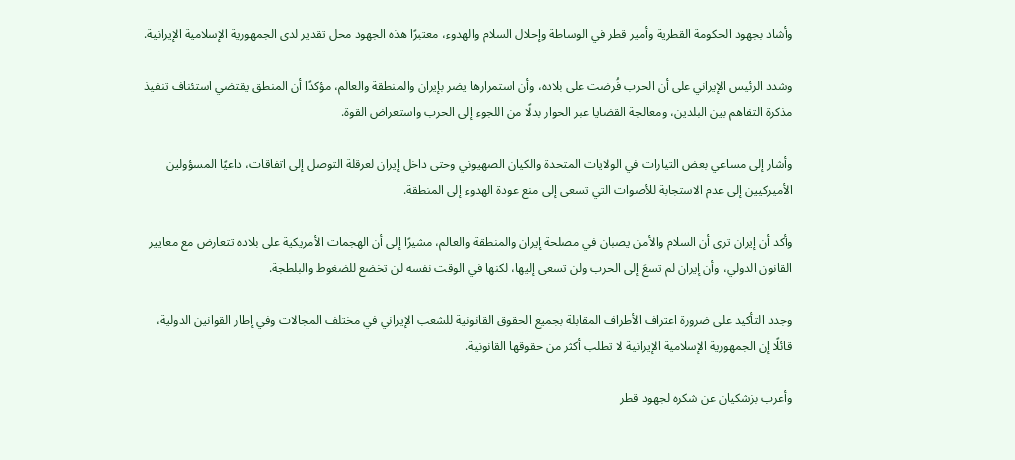وأشاد بجهود الحكومة القطرية وأمير قطر في الوساطة وإحلال السلام والهدوء، معتبرًا هذه الجهود محل تقدير لدى الجمهورية الإسلامية الإيرانية.

وشدد الرئيس الإيراني على أن الحرب فُرضت على بلاده، وأن استمرارها يضر بإيران والمنطقة والعالم، مؤكدًا أن المنطق يقتضي استئناف تنفيذ مذكرة التفاهم بين البلدين، ومعالجة القضايا عبر الحوار بدلًا من اللجوء إلى الحرب واستعراض القوة.

وأشار إلى مساعي بعض التيارات في الولايات المتحدة والكيان الصهيوني وحتى داخل إيران لعرقلة التوصل إلى اتفاقات، داعيًا المسؤولين الأميركيين إلى عدم الاستجابة للأصوات التي تسعى إلى منع عودة الهدوء إلى المنطقة.

وأكد أن إيران ترى أن السلام والأمن يصبان في مصلحة إيران والمنطقة والعالم، مشيرًا إلى أن الهجمات الأمريكية على بلاده تتعارض مع معايير القانون الدولي، وأن إيران لم تسعَ إلى الحرب ولن تسعى إليها، لكنها في الوقت نفسه لن تخضع للضغوط والبلطجة.

وجدد التأكيد على ضرورة اعتراف الأطراف المقابلة بجميع الحقوق القانونية للشعب الإيراني في مختلف المجالات وفي إطار القوانين الدولية، قائلًا إن الجمهورية الإسلامية الإيرانية لا تطلب أكثر من حقوقها القانونية.

وأعرب بزشكيان عن شكره لجهود قطر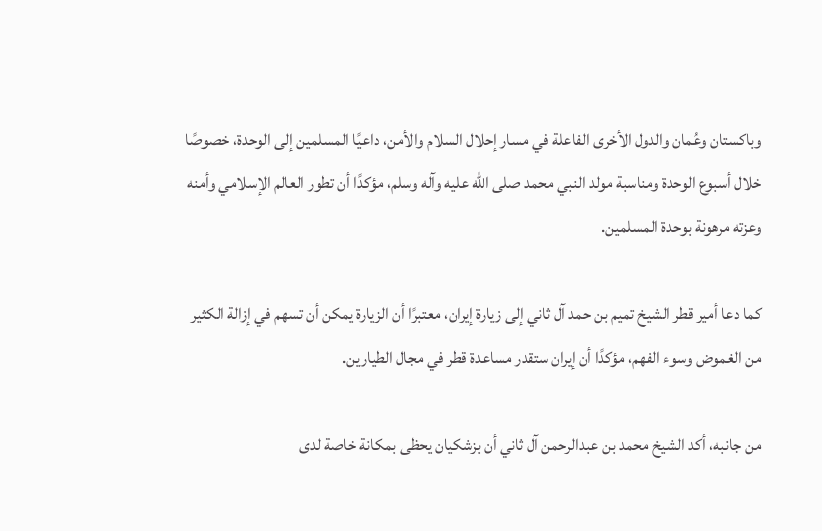وباكستان وعُمان والدول الأخرى الفاعلة في مسار إحلال السلام والأمن، داعيًا المسلمين إلى الوحدة، خصوصًا خلال أسبوع الوحدة ومناسبة مولد النبي محمد صلى الله عليه وآله وسلم، مؤكدًا أن تطور العالم الإسلامي وأمنه وعزته مرهونة بوحدة المسلمين.

كما دعا أمير قطر الشيخ تميم بن حمد آل ثاني إلى زيارة إيران، معتبرًا أن الزيارة يمكن أن تسهم في إزالة الكثير من الغموض وسوء الفهم، مؤكدًا أن إيران ستقدر مساعدة قطر في مجال الطيارين.

من جانبه، أكد الشيخ محمد بن عبدالرحمن آل ثاني أن بزشكيان يحظى بمكانة خاصة لدى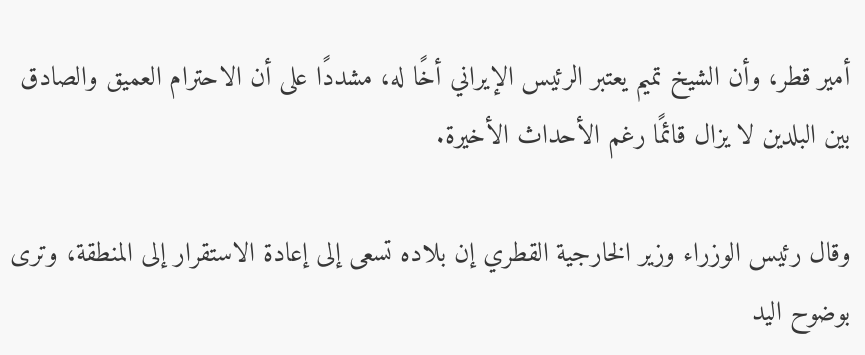أمير قطر، وأن الشيخ تميم يعتبر الرئيس الإيراني أخًا له، مشددًا على أن الاحترام العميق والصادق بين البلدين لا يزال قائمًا رغم الأحداث الأخيرة.

وقال رئيس الوزراء وزير الخارجية القطري إن بلاده تسعى إلى إعادة الاستقرار إلى المنطقة، وترى بوضوح اليد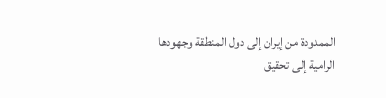الممدودة من إيران إلى دول المنطقة وجهودها الرامية إلى تحقيق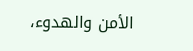الأمن والهدوء،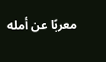معربًا عن أمله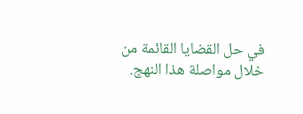في حل القضايا القائمة من خلال مواصلة هذا النهج.